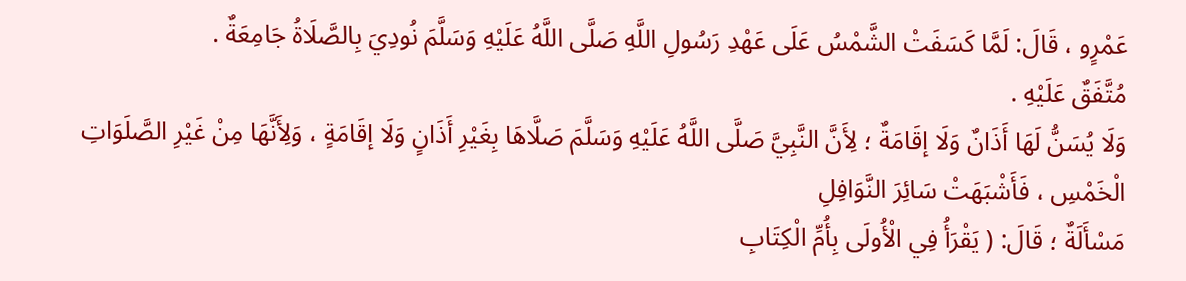عَمْرٍو ، قَالَ: لَمَّا كَسَفَتْ الشَّمْسُ عَلَى عَهْدِ رَسُولِ اللَّهِ صَلَّى اللَّهُ عَلَيْهِ وَسَلَّمَ نُودِيَ بِالصَّلَاةُ جَامِعَةٌ .
مُتَّفَقٌ عَلَيْهِ .
وَلَا يُسَنُّ لَهَا أَذَانٌ وَلَا إقَامَةٌ ؛ لِأَنَّ النَّبِيَّ صَلَّى اللَّهُ عَلَيْهِ وَسَلَّمَ صَلَّاهَا بِغَيْرِ أَذَانٍ وَلَا إقَامَةٍ ، وَلِأَنَّهَا مِنْ غَيْرِ الصَّلَوَاتِ الْخَمْسِ ، فَأَشْبَهَتْ سَائِرَ النَّوَافِلِ
مَسْأَلَةٌ ؛ قَالَ: ( يَقْرَأُ فِي الْأُولَى بِأُمِّ الْكِتَابِ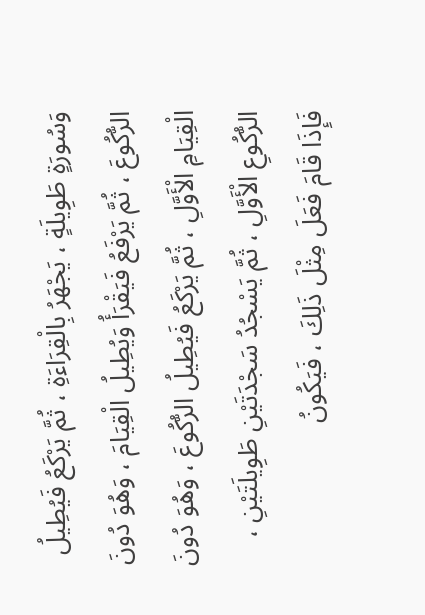وَسُورَةٍ طَوِيلَةٍ ، يَجْهَرُ بِالْقِرَاءَةِ ، ثُمَّ يَرْكَعُ فَيُطِيلُ الرُّكُوعَ ، ثُمَّ يَرْفَعُ فَيَقْرَأُ وَيُطِيلُ الْقِيَامَ ، وَهُوَ دُونَ الْقِيَامِ الْأَوَّلِ ، ثُمَّ يَرْكَعُ فَيُطِيلُ الرُّكُوعَ ، وَهُوَ دُونَ الرُّكُوعِ الْأَوَّلِ ، ثُمَّ يَسْجُدُ سَجْدَتَيْنِ طَوِيلَتَيْنِ ، فَإِذَا قَامَ فَعَلَ مِثْلَ ذَلِكَ ، فَيَكُونُ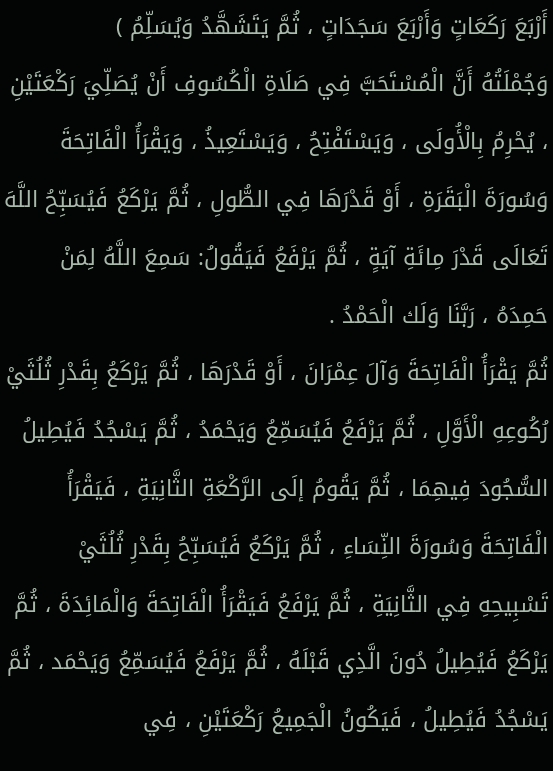أَرْبَعَ رَكَعَاتٍ وَأَرْبَعَ سَجَدَاتٍ ، ثُمَّ يَتَشَهَّدُ وَيُسَلِّمُ )
وَجُمْلَتُهُ أَنَّ الْمُسْتَحَبَّ فِي صَلَاةِ الْكُسُوفِ أَنْ يُصَلِّيَ رَكْعَتَيْنِ ، يُحْرِمُ بِالْأُولَى ، وَيَسْتَفْتِحُ ، وَيَسْتَعِيذُ ، وَيَقْرَأُ الْفَاتِحَةَ وَسُورَةَ الْبَقَرَةِ ، أَوْ قَدْرَهَا فِي الطُّولِ ، ثُمَّ يَرْكَعُ فَيُسَبِّحُ اللَّهَ تَعَالَى قَدْرَ مِائَةِ آيَةٍ ، ثُمَّ يَرْفَعُ فَيَقُولُ: سَمِعَ اللَّهُ لِمَنْ حَمِدَهُ ، رَبَّنَا وَلَك الْحَمْدُ .
ثُمَّ يَقْرَأُ الْفَاتِحَةَ وَآلَ عِمْرَانَ ، أَوْ قَدْرَهَا ، ثُمَّ يَرْكَعُ بِقَدْرِ ثُلُثَيْ رُكُوعِهِ الْأَوَّلِ ، ثُمَّ يَرْفَعُ فَيُسَمِّعُ وَيَحْمَدُ ، ثُمَّ يَسْجُدُ فَيُطِيلُ السُّجُودَ فِيهِمَا ، ثُمَّ يَقُومُ إلَى الرَّكْعَةِ الثَّانِيَةِ ، فَيَقْرَأُ الْفَاتِحَةَ وَسُورَةَ النِّسَاءِ ، ثُمَّ يَرْكَعُ فَيُسَبِّحُ بِقَدْرِ ثُلُثَيْ تَسْبِيحِهِ فِي الثَّانِيَةِ ، ثُمَّ يَرْفَعُ فَيَقْرَأُ الْفَاتِحَةَ وَالْمَائِدَةَ ، ثُمَّ يَرْكَعُ فَيُطِيلُ دُونَ الَّذِي قَبْلَهُ ، ثُمَّ يَرْفَعُ فَيُسَمِّعُ وَيَحْمَد ، ثُمَّ يَسْجُدُ فَيُطِيلُ ، فَيَكُونُ الْجَمِيعُ رَكْعَتَيْنِ ، فِي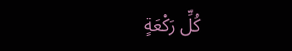كُلِّ رَكْعَةٍ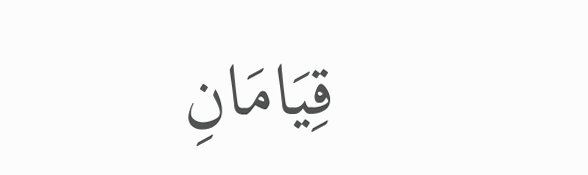قِيَامَانِ